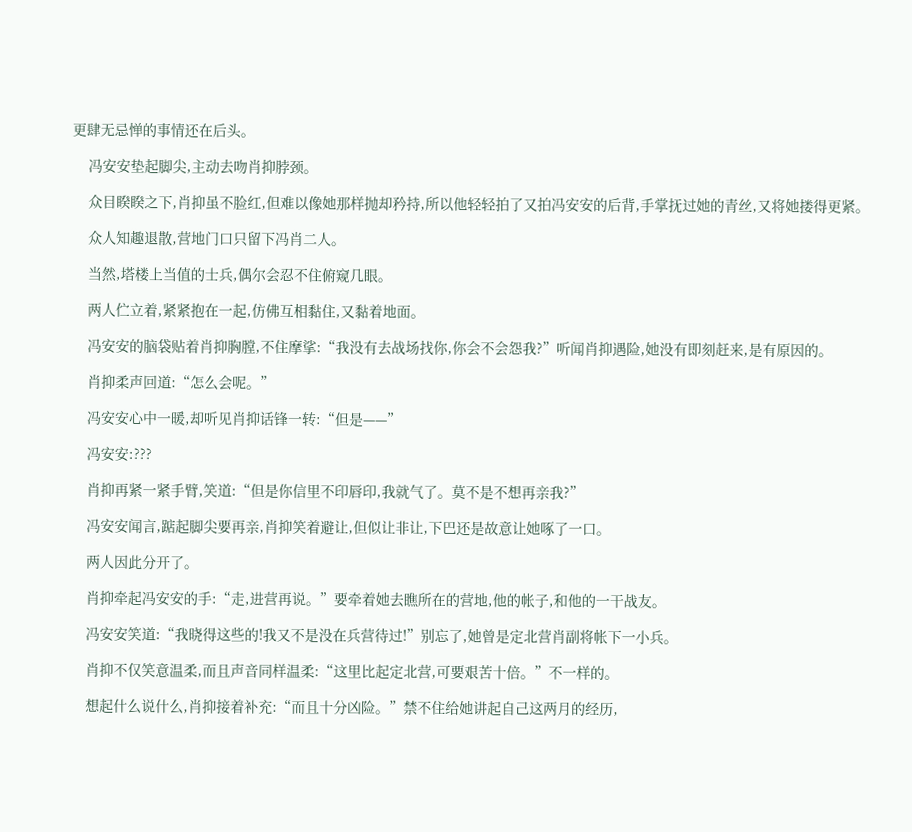更肆无忌惮的事情还在后头。

    冯安安垫起脚尖,主动去吻肖抑脖颈。

    众目睽睽之下,肖抑虽不脸红,但难以像她那样抛却矜持,所以他轻轻拍了又拍冯安安的后背,手掌抚过她的青丝,又将她搂得更紧。

    众人知趣退散,营地门口只留下冯肖二人。

    当然,塔楼上当值的士兵,偶尔会忍不住俯窥几眼。

    两人伫立着,紧紧抱在一起,仿佛互相黏住,又黏着地面。

    冯安安的脑袋贴着肖抑胸膛,不住摩挲:“我没有去战场找你,你会不会怨我?”听闻肖抑遇险,她没有即刻赶来,是有原因的。

    肖抑柔声回道:“怎么会呢。”

    冯安安心中一暖,却听见肖抑话锋一转:“但是——”

    冯安安:???

    肖抑再紧一紧手臂,笑道:“但是你信里不印唇印,我就气了。莫不是不想再亲我?”

    冯安安闻言,踮起脚尖要再亲,肖抑笑着避让,但似让非让,下巴还是故意让她啄了一口。

    两人因此分开了。

    肖抑牵起冯安安的手:“走,进营再说。”要牵着她去瞧所在的营地,他的帐子,和他的一干战友。

    冯安安笑道:“我晓得这些的!我又不是没在兵营待过!”别忘了,她曾是定北营肖副将帐下一小兵。

    肖抑不仅笑意温柔,而且声音同样温柔:“这里比起定北营,可要艰苦十倍。”不一样的。

    想起什么说什么,肖抑接着补充:“而且十分凶险。”禁不住给她讲起自己这两月的经历,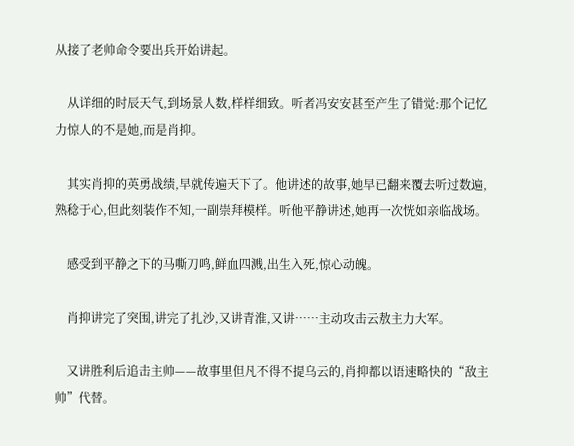从接了老帅命令要出兵开始讲起。

    从详细的时辰天气,到场景人数,样样细致。听者冯安安甚至产生了错觉:那个记忆力惊人的不是她,而是肖抑。

    其实肖抑的英勇战绩,早就传遍天下了。他讲述的故事,她早已翻来覆去听过数遍,熟稔于心,但此刻装作不知,一副崇拜模样。听他平静讲述,她再一次恍如亲临战场。

    感受到平静之下的马嘶刀鸣,鲜血四溅,出生入死,惊心动魄。

    肖抑讲完了突围,讲完了扎沙,又讲青淮,又讲……主动攻击云敖主力大军。

    又讲胜利后追击主帅——故事里但凡不得不提乌云的,肖抑都以语速略快的“敌主帅”代替。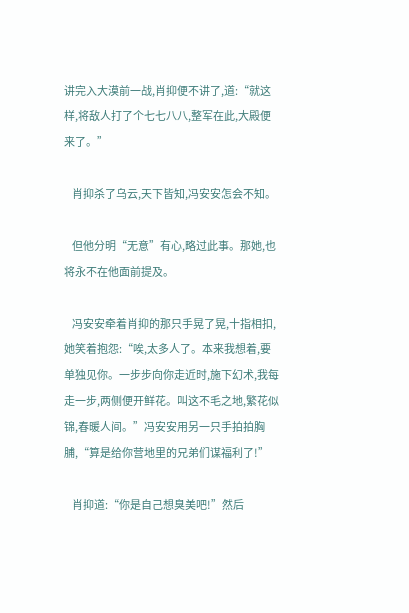讲完入大漠前一战,肖抑便不讲了,道:“就这样,将敌人打了个七七八八,整军在此,大殿便来了。”

    肖抑杀了乌云,天下皆知,冯安安怎会不知。

    但他分明“无意”有心,略过此事。那她,也将永不在他面前提及。

    冯安安牵着肖抑的那只手晃了晃,十指相扣,她笑着抱怨:“唉,太多人了。本来我想着,要单独见你。一步步向你走近时,施下幻术,我每走一步,两侧便开鲜花。叫这不毛之地,繁花似锦,春暖人间。”冯安安用另一只手拍拍胸脯,“算是给你营地里的兄弟们谋福利了!”

    肖抑道:“你是自己想臭美吧!”然后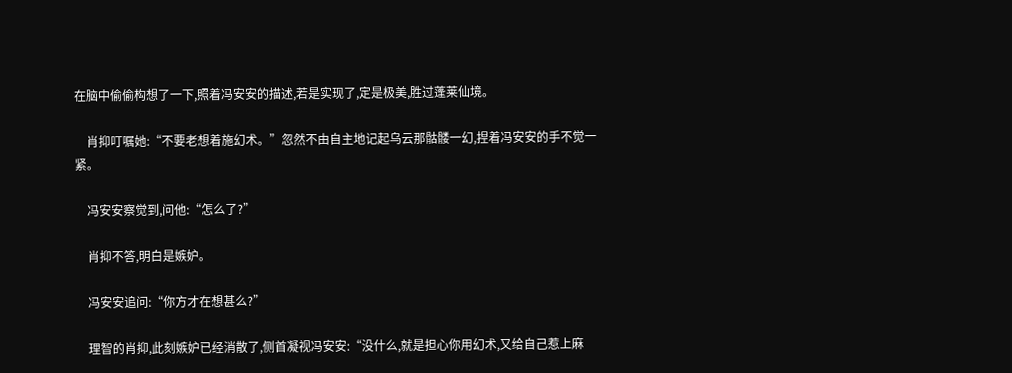在脑中偷偷构想了一下,照着冯安安的描述,若是实现了,定是极美,胜过蓬莱仙境。

    肖抑叮嘱她:“不要老想着施幻术。”忽然不由自主地记起乌云那骷髅一幻,捏着冯安安的手不觉一紧。

    冯安安察觉到,问他:“怎么了?”

    肖抑不答,明白是嫉妒。

    冯安安追问:“你方才在想甚么?”

    理智的肖抑,此刻嫉妒已经消散了,侧首凝视冯安安:“没什么,就是担心你用幻术,又给自己惹上麻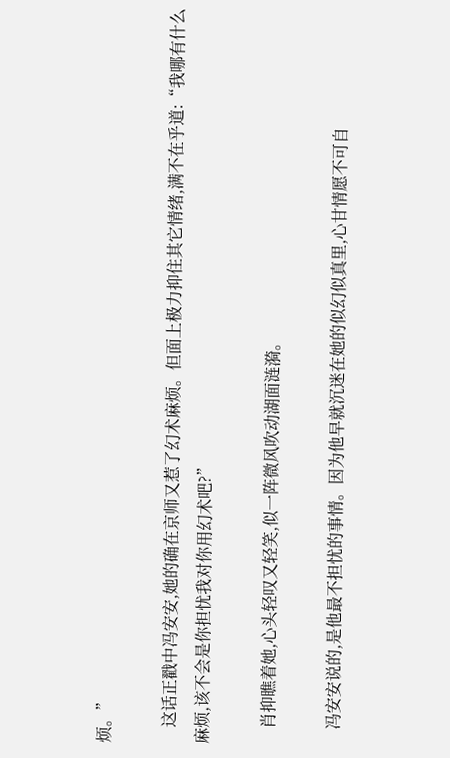烦。”

    这话正戳中冯安安,她的确在京师又惹了幻术麻烦。但面上极力抑住其它情绪,满不在乎道:“我哪有什么麻烦,该不会是你担忧我对你用幻术吧?”

    肖抑瞧着她,心头轻叹又轻笑,似一阵微风吹动湖面涟漪。

    冯安安说的,是他最不担忧的事情。因为他早就沉迷在她的似幻似真里,心甘情愿不可自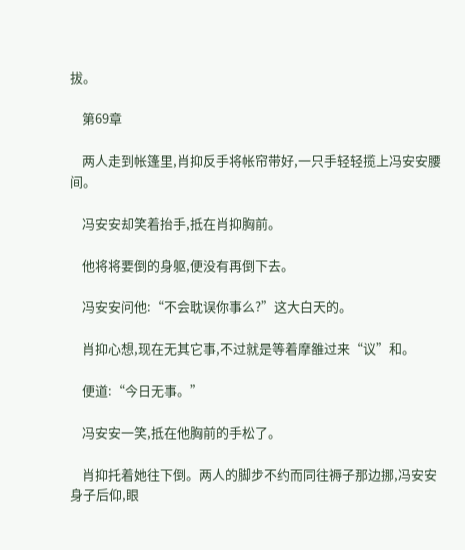拔。

    第69章

    两人走到帐篷里,肖抑反手将帐帘带好,一只手轻轻揽上冯安安腰间。

    冯安安却笑着抬手,抵在肖抑胸前。

    他将将要倒的身躯,便没有再倒下去。

    冯安安问他:“不会耽误你事么?”这大白天的。

    肖抑心想,现在无其它事,不过就是等着摩雒过来“议”和。

    便道:“今日无事。”

    冯安安一笑,抵在他胸前的手松了。

    肖抑托着她往下倒。两人的脚步不约而同往褥子那边挪,冯安安身子后仰,眼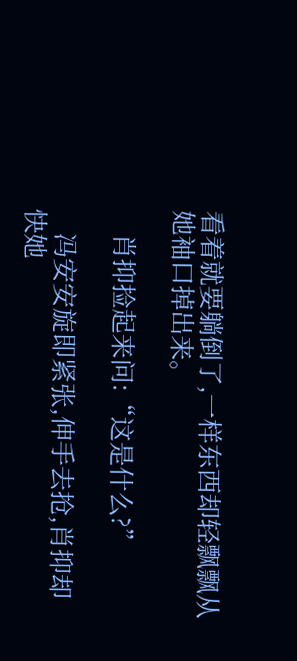看着就要躺倒了,一样东西却轻飘飘从她袖口掉出来。

    肖抑捡起来问:“这是什么?”

    冯安安旋即紧张,伸手去抢,肖抑却快她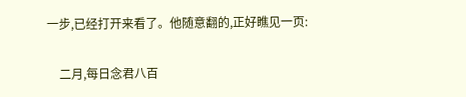一步,已经打开来看了。他随意翻的,正好瞧见一页:

    二月,每日念君八百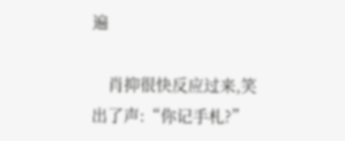遍

    肖抑很快反应过来,笑出了声:“你记手札?”